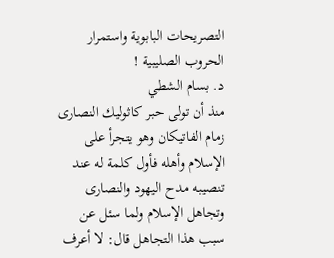التصريحات البابوية واستمرار الحروب الصليبية !
د. بسام الشطي
منذ أن تولى حبر كاثوليك النصارى زمام الفاتيكان وهو يتجرأ على الإسلام وأهله فأول كلمة له عند تنصيبه مدح اليهود والنصارى وتجاهل الإسلام ولما سئل عن سبب هذا التجاهل قال: لا أعرف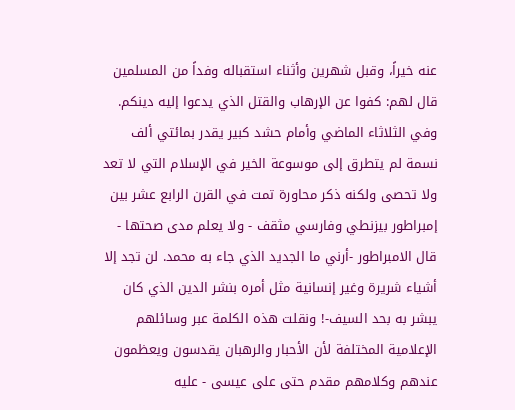عنه خيراً، وقبل شهرين وأثناء استقباله وفداً من المسلمين قال لهم: كفوا عن الإرهاب والقتل الذي يدعوا إليه دينكم. وفي الثلاثاء الماضي وأمام حشد كبير يقدر بمائتي ألف نسمة لم يتطرق إلى موسوعة الخير في الإسلام التي لا تعد ولا تحصى ولكنه ذكر محاورة تمت في القرن الرابع عشر بين إمبراطور بيزنطي وفارسي مثقف - ولا يعلم مدى صحتها - قال الامبراطور -أرني ما الجديد الذي جاء به محمد. لن تجد إلا أشياء شريرة وغير إنسانية مثل أمره بنشر الدين الذي كان يبشر به بحد السيف-! ونقلت هذه الكلمة عبر وسائلهم الإعلامية المختلفة لأن الأحبار والرهبان يقدسون ويعظمون عندهم وكلامهم مقدم حتى على عيسى - عليه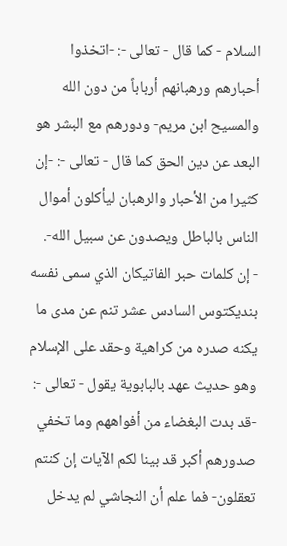السلام - كما قال - تعالى -: -اتخذوا أحبارهم ورهبانهم أرباباً من دون الله والمسيح ابن مريم- ودورهم مع البشر هو البعد عن دين الحق كما قال - تعالى -: -إن كثيرا من الأحبار والرهبان ليأكلون أموال الناس بالباطل ويصدون عن سبيل الله-.
- إن كلمات حبر الفاتيكان الذي سمى نفسه بنديكتوس السادس عشر تنم عن مدى ما يكنه صدره من كراهية وحقد على الإسلام وهو حديث عهد بالبابوية يقول - تعالى -: -قد بدت البغضاء من أفواههم وما تخفي صدورهم أكبر قد بينا لكم الآيات إن كنتم تعقلون- فما علم أن النجاشي لم يدخل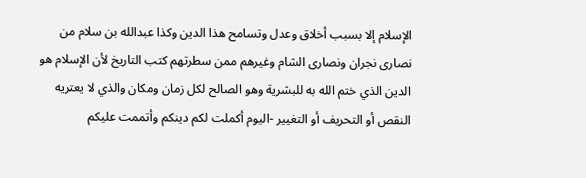الإسلام إلا بسبب أخلاق وعدل وتسامح هذا الدين وكذا عبدالله بن سلام من نصارى نجران ونصارى الشام وغيرهم ممن سطرتهم كتب التاريخ لأن الإسلام هو الدين الذي ختم الله به للبشرية وهو الصالح لكل زمان ومكان والذي لا يعتريه النقص أو التحريف أو التغيير -اليوم أكملت لكم دينكم وأتممت عليكم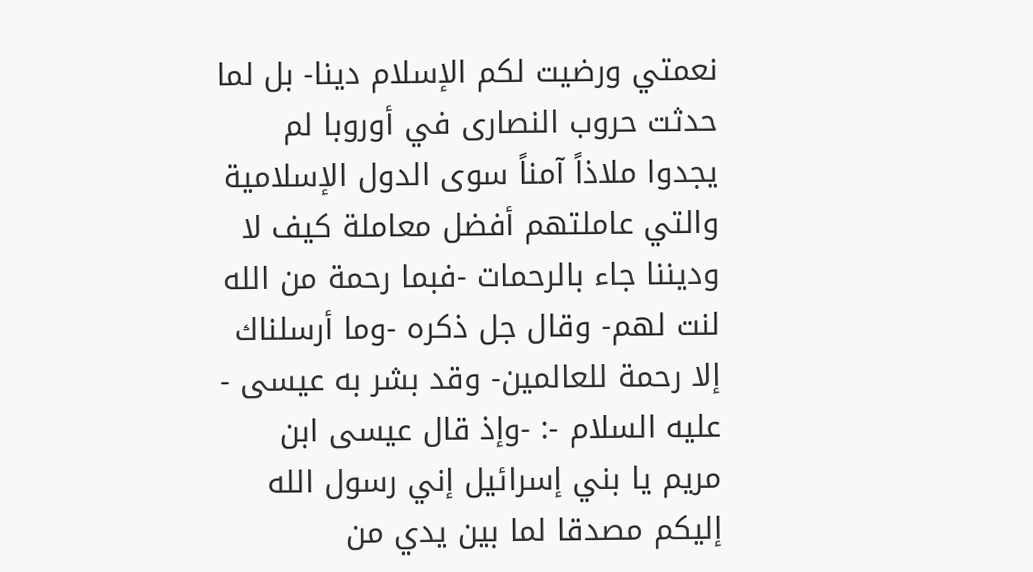نعمتي ورضيت لكم الإسلام دينا- بل لما حدثت حروب النصارى في أوروبا لم يجدوا ملاذاً آمناً سوى الدول الإسلامية والتي عاملتهم أفضل معاملة كيف لا وديننا جاء بالرحمات -فبما رحمة من الله لنت لهم- وقال جل ذكره -وما أرسلناك إلا رحمة للعالمين- وقد بشر به عيسى - عليه السلام -: -وإذ قال عيسى ابن مريم يا بني إسرائيل إني رسول الله إليكم مصدقا لما بين يدي من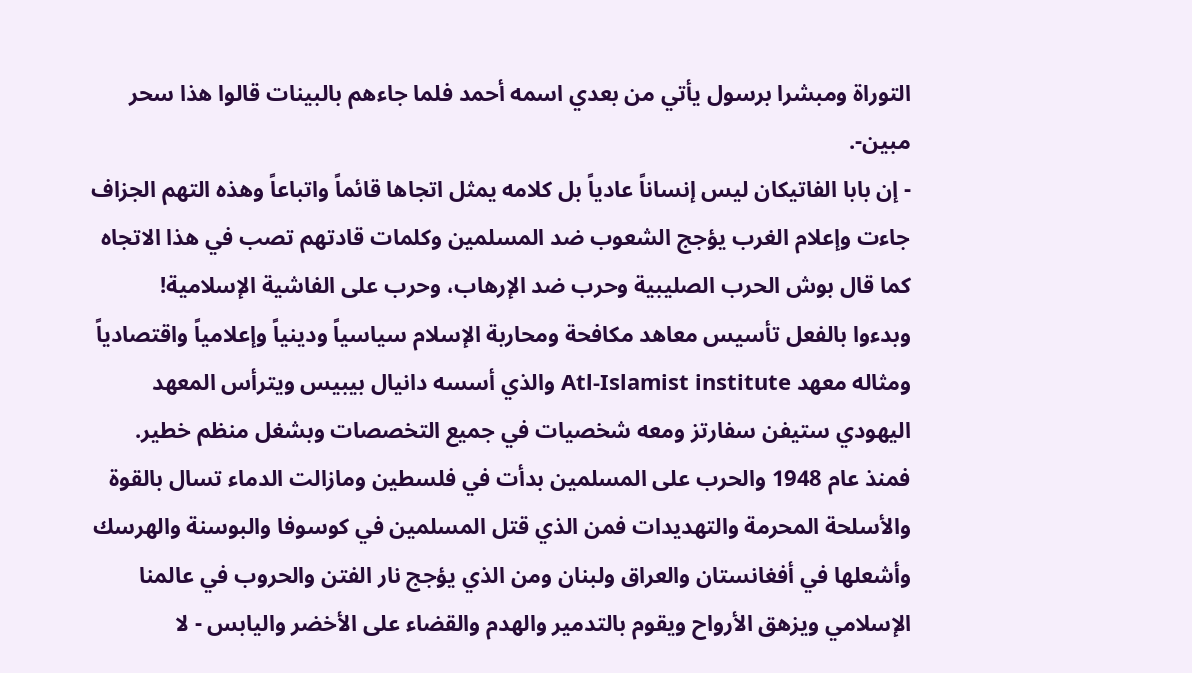التوراة ومبشرا برسول يأتي من بعدي اسمه أحمد فلما جاءهم بالبينات قالوا هذا سحر مبين-.
- إن بابا الفاتيكان ليس إنساناً عادياً بل كلامه يمثل اتجاها قائماً واتباعاً وهذه التهم الجزاف جاءت وإعلام الغرب يؤجج الشعوب ضد المسلمين وكلمات قادتهم تصب في هذا الاتجاه كما قال بوش الحرب الصليبية وحرب ضد الإرهاب، وحرب على الفاشية الإسلامية!
وبدءوا بالفعل تأسيس معاهد مكافحة ومحاربة الإسلام سياسياً ودينياً وإعلامياً واقتصادياً ومثاله معهد Atl-Islamist institute والذي أسسه دانيال بيبيس ويترأس المعهد اليهودي ستيفن سفارتز ومعه شخصيات في جميع التخصصات وبشغل منظم خطير.
فمنذ عام 1948 والحرب على المسلمين بدأت في فلسطين ومازالت الدماء تسال بالقوة والأسلحة المحرمة والتهديدات فمن الذي قتل المسلمين في كوسوفا والبوسنة والهرسك وأشعلها في أفغانستان والعراق ولبنان ومن الذي يؤجج نار الفتن والحروب في عالمنا الإسلامي ويزهق الأرواح ويقوم بالتدمير والهدم والقضاء على الأخضر واليابس - لا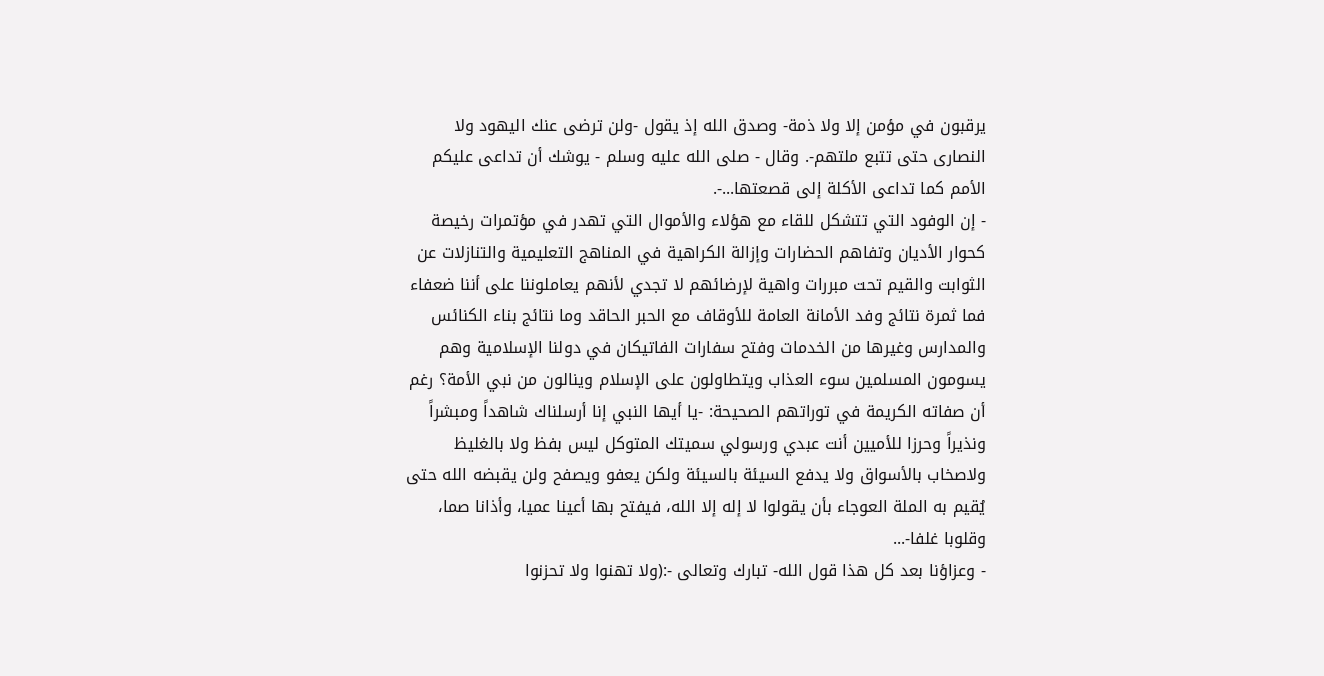يرقبون في مؤمن إلا ولا ذمة- وصدق الله إذ يقول -ولن ترضى عنك اليهود ولا النصارى حتى تتبع ملتهم-. وقال - صلى الله عليه وسلم - يوشك أن تداعى عليكم الأمم كما تداعى الأكلة إلى قصعتها...-.
- إن الوفود التي تتشكل للقاء مع هؤلاء والأموال التي تهدر في مؤتمرات رخيصة كحوار الأديان وتفاهم الحضارات وإزالة الكراهية في المناهج التعليمية والتنازلات عن الثوابت والقيم تحت مبررات واهية لإرضائهم لا تجدي لأنهم يعاملوننا على أننا ضعفاء فما ثمرة نتائج وفد الأمانة العامة للأوقاف مع الحبر الحاقد وما نتائج بناء الكنائس والمدارس وغيرها من الخدمات وفتح سفارات الفاتيكان في دولنا الإسلامية وهم يسومون المسلمين سوء العذاب ويتطاولون على الإسلام وينالون من نبي الأمة؟ رغم أن صفاته الكريمة في توراتهم الصحيحة: -يا أيها النبي إنا أرسلناك شاهداً ومبشراً ونذيراً وحرزا للأميين أنت عبدي ورسولي سميتك المتوكل ليس بفظ ولا بالغليظ ولاصخاب بالأسواق ولا يدفع السيئة بالسيئة ولكن يعفو ويصفح ولن يقبضه الله حتى يُقيم به الملة العوجاء بأن يقولوا لا إله إلا الله، فيفتح بها أعينا عميا، وأذانا صما، وقلوبا غلفا-...
- وعزاؤنا بعد كل هذا قول الله- تبارك وتعالى -:(ولا تهنوا ولا تحزنوا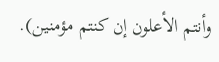وأنتم الأعلون إن كنتم مؤمنين).